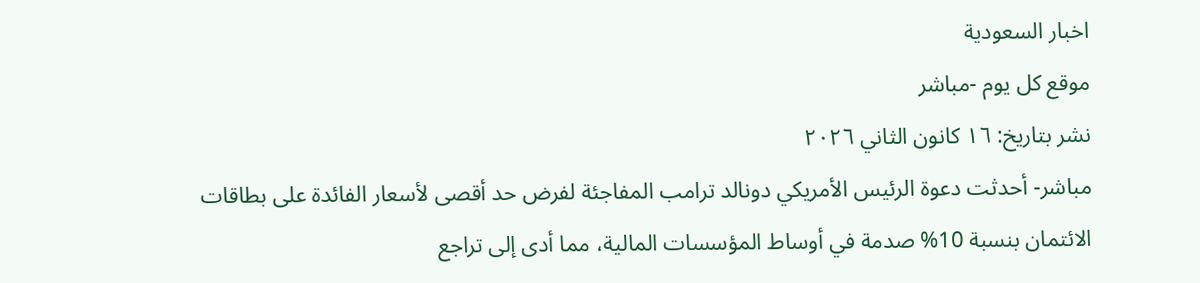اخبار السعودية
موقع كل يوم -مباشر
نشر بتاريخ: ١٦ كانون الثاني ٢٠٢٦
مباشر- أحدثت دعوة الرئيس الأمريكي دونالد ترامب المفاجئة لفرض حد أقصى لأسعار الفائدة على بطاقات الائتمان بنسبة 10% صدمة في أوساط المؤسسات المالية، مما أدى إلى تراجع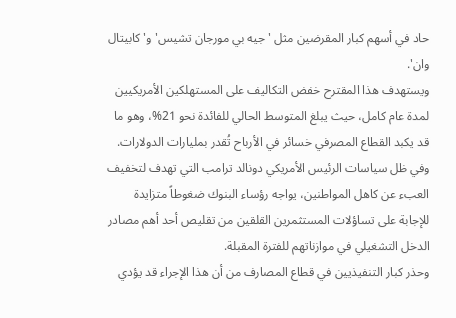حاد في أسهم كبار المقرضين مثل 'جيه بي مورجان تشيس' و'كابيتال وان'.
ويستهدف هذا المقترح خفض التكاليف على المستهلكين الأمريكيين لمدة عام كامل، حيث يبلغ المتوسط الحالي للفائدة نحو 21%، وهو ما قد يكبد القطاع المصرفي خسائر في الأرباح تُقدر بمليارات الدولارات.
وفي ظل سياسات الرئيس الأمريكي دونالد ترامب التي تهدف لتخفيف العبء عن كاهل المواطنين، يواجه رؤساء البنوك ضغوطاً متزايدة للإجابة على تساؤلات المستثمرين القلقين من تقليص أحد أهم مصادر الدخل التشغيلي في موازناتهم للفترة المقبلة.
وحذر كبار التنفيذيين في قطاع المصارف من أن هذا الإجراء قد يؤدي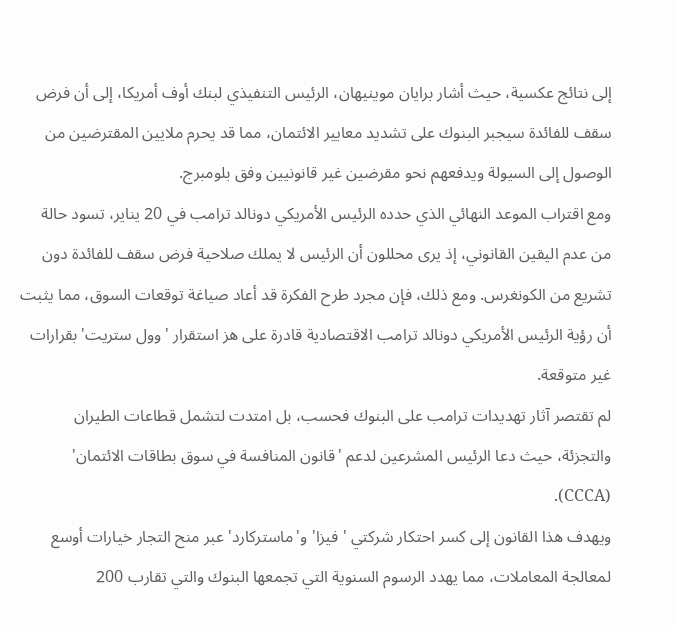إلى نتائج عكسية، حيث أشار برايان موينيهان، الرئيس التنفيذي لبنك أوف أمريكا، إلى أن فرض سقف للفائدة سيجبر البنوك على تشديد معايير الائتمان، مما قد يحرم ملايين المقترضين من الوصول إلى السيولة ويدفعهم نحو مقرضين غير قانونيين وفق بلومبرج.
ومع اقتراب الموعد النهائي الذي حدده الرئيس الأمريكي دونالد ترامب في 20 يناير، تسود حالة من عدم اليقين القانوني، إذ يرى محللون أن الرئيس لا يملك صلاحية فرض سقف للفائدة دون تشريع من الكونغرس. ومع ذلك، فإن مجرد طرح الفكرة قد أعاد صياغة توقعات السوق، مما يثبت أن رؤية الرئيس الأمريكي دونالد ترامب الاقتصادية قادرة على هز استقرار 'وول ستريت' بقرارات غير متوقعة.
لم تقتصر آثار تهديدات ترامب على البنوك فحسب، بل امتدت لتشمل قطاعات الطيران والتجزئة، حيث دعا الرئيس المشرعين لدعم 'قانون المنافسة في سوق بطاقات الائتمان' (CCCA).
ويهدف هذا القانون إلى كسر احتكار شركتي 'فيزا' و'ماستركارد' عبر منح التجار خيارات أوسع لمعالجة المعاملات، مما يهدد الرسوم السنوية التي تجمعها البنوك والتي تقارب 200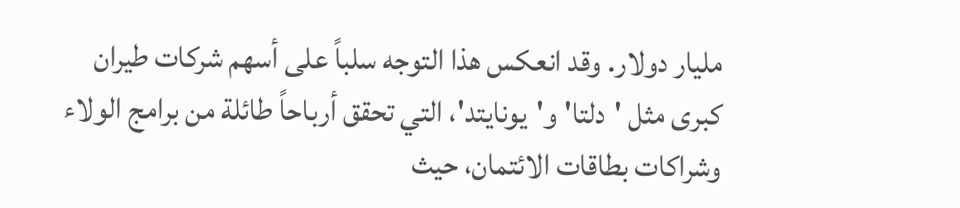مليار دولار. وقد انعكس هذا التوجه سلباً على أسهم شركات طيران كبرى مثل 'دلتا' و'يونايتد'، التي تحقق أرباحاً طائلة من برامج الولاء وشراكات بطاقات الائتمان، حيث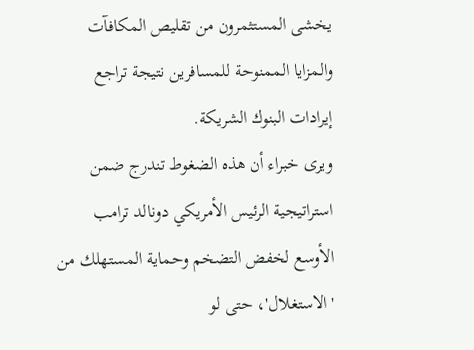يخشى المستثمرون من تقليص المكافآت والمزايا الممنوحة للمسافرين نتيجة تراجع إيرادات البنوك الشريكة.
ويرى خبراء أن هذه الضغوط تندرج ضمن استراتيجية الرئيس الأمريكي دونالد ترامب الأوسع لخفض التضخم وحماية المستهلك من 'الاستغلال'، حتى لو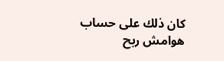كان ذلك على حساب هوامش ربح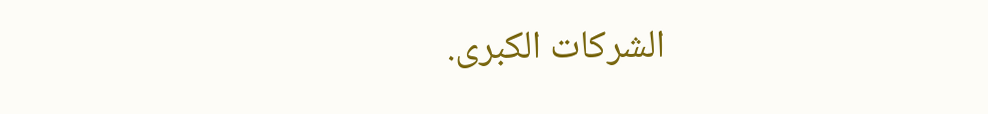الشركات الكبرى.